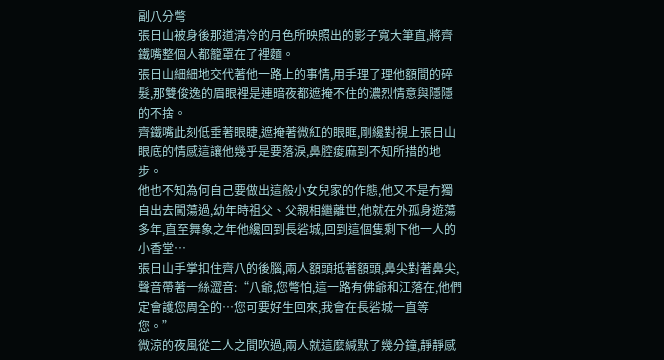副八分彆
張日山被身後那道清冷的月色所映照出的影子寬大筆直,將齊鐵嘴整個人都籠罩在了裡麵。
張日山細細地交代著他一路上的事情,用手理了理他額間的碎髮,那雙俊逸的眉眼裡是連暗夜都遮掩不住的濃烈情意與隱隱的不捨。
齊鐵嘴此刻低垂著眼睫,遮掩著微紅的眼眶,剛纔對視上張日山眼底的情感這讓他幾乎是要落淚,鼻腔痠麻到不知所措的地步。
他也不知為何自己要做出這般小女兒家的作態,他又不是冇獨自出去闖蕩過,幼年時祖父、父親相繼離世,他就在外孤身遊蕩多年,直至舞象之年他纔回到長硰城,回到這個隻剩下他一人的小香堂…
張日山手掌扣住齊八的後腦,兩人額頭抵著額頭,鼻尖對著鼻尖,聲音帶著一絲澀音:“八爺,您彆怕,這一路有佛爺和江落在,他們定會護您周全的…您可要好生回來,我會在長硰城一直等您。”
微涼的夜風從二人之間吹過,兩人就這麼緘默了幾分鐘,靜靜感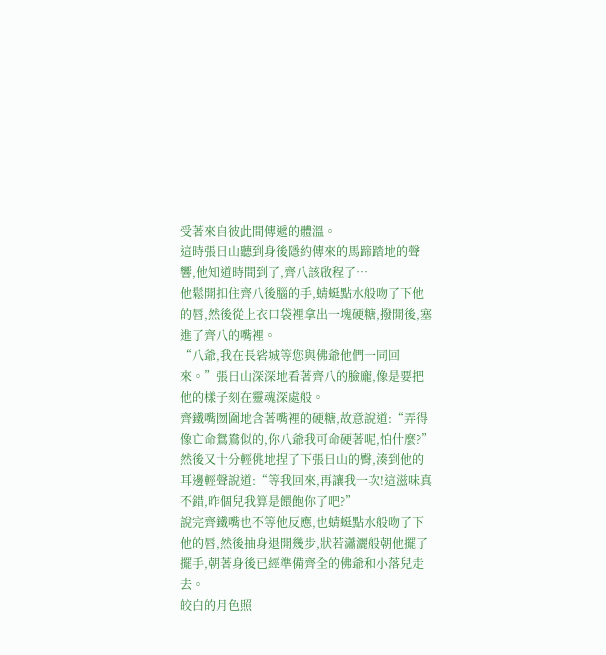受著來自彼此間傳遞的體溫。
這時張日山聽到身後隱約傳來的馬蹄踏地的聲響,他知道時間到了,齊八該啟程了…
他鬆開扣住齊八後腦的手,蜻蜓點水般吻了下他的唇,然後從上衣口袋裡拿出一塊硬糖,撥開後,塞進了齊八的嘴裡。
“八爺,我在長硰城等您與佛爺他們一同回來。”張日山深深地看著齊八的臉龐,像是要把他的樣子刻在靈魂深處般。
齊鐵嘴囫圇地含著嘴裡的硬糖,故意說道:“弄得像亡命鴛鴦似的,你八爺我可命硬著呢,怕什麼?”
然後又十分輕佻地捏了下張日山的臀,湊到他的耳邊輕聲說道:“等我回來,再讓我一次!這滋味真不錯,昨個兒我算是餵飽你了吧?”
說完齊鐵嘴也不等他反應,也蜻蜓點水般吻了下他的唇,然後抽身退開幾步,狀若瀟灑般朝他擺了擺手,朝著身後已經準備齊全的佛爺和小落兒走去。
皎白的月色照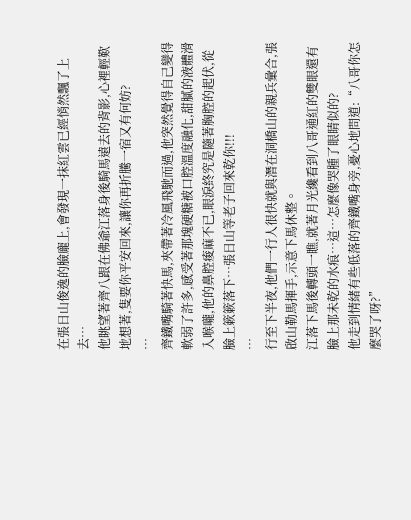在張日山俊逸的臉龐上,會發現一抹紅雲已經悄然飄了上去…
他眺望著齊八跟在佛爺江落身後騎馬遠去的背影,心裡輕歎地想著,隻要你平安回來,讓你再折騰一宿又有何妨?
…
齊鐵嘴騎著快馬,夾帶著冷風飛馳而過,他突然覺得自己變得軟弱了許多,感受著那塊硬糖被口腔溫度融化,甜膩的液體滑入喉嚨,他的鼻腔痠麻不已,眼淚終究是隨著胸腔的起伏,從臉上簌簌落下…張日山等老子回來乾你!!!
…
行至下半夜,他們一行人很快就與潛在洞橋山的親兵彙合,張啟山勒馬揮手,示意下馬休整。
江落下馬後轉頭一瞧,就著月光纔看到八哥通紅的雙眼還有臉上那未乾的水痕…這…怎麼像哭腫了眼睛似的?
他走到情緒有些低落的齊鐵嘴身旁,憂心地問道:“八哥你怎麼哭了呀?”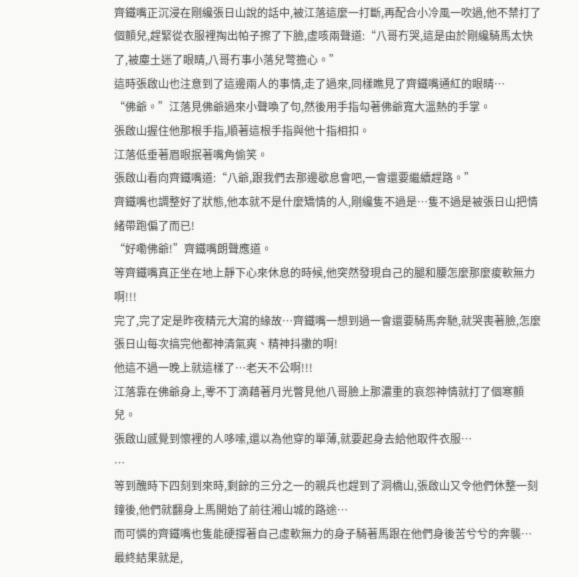齊鐵嘴正沉浸在剛纔張日山說的話中,被江落這麼一打斷,再配合小冷風一吹過,他不禁打了個顫兒,趕緊從衣服裡掏出帕子擦了下臉,虛咳兩聲道:“八哥冇哭,這是由於剛纔騎馬太快了,被塵土迷了眼睛,八哥冇事小落兒彆擔心。”
這時張啟山也注意到了這邊兩人的事情,走了過來,同樣瞧見了齊鐵嘴通紅的眼睛…
“佛爺。”江落見佛爺過來小聲喚了句,然後用手指勾著佛爺寬大溫熱的手掌。
張啟山握住他那根手指,順著這根手指與他十指相扣。
江落低垂著眉眼抿著嘴角偷笑。
張啟山看向齊鐵嘴道:“八爺,跟我們去那邊歇息會吧,一會還要繼續趕路。”
齊鐵嘴也調整好了狀態,他本就不是什麼矯情的人,剛纔隻不過是…隻不過是被張日山把情緒帶跑偏了而已!
“好嘞佛爺!”齊鐵嘴朗聲應道。
等齊鐵嘴真正坐在地上靜下心來休息的時候,他突然發現自己的腿和腰怎麼那麼痠軟無力啊!!!
完了,完了定是昨夜精元大瀉的緣故…齊鐵嘴一想到過一會還要騎馬奔馳,就哭喪著臉,怎麼張日山每次搞完他都神清氣爽、精神抖擻的啊!
他這不過一晚上就這樣了…老天不公啊!!!
江落靠在佛爺身上,零不丁滴藉著月光瞥見他八哥臉上那濃重的哀怨神情就打了個寒顫兒。
張啟山感覺到懷裡的人哆嗦,還以為他穿的單薄,就要起身去給他取件衣服…
…
等到醜時下四刻到來時,剩餘的三分之一的親兵也趕到了洞橋山,張啟山又令他們休整一刻鐘後,他們就翻身上馬開始了前往湘山城的路途…
而可憐的齊鐵嘴也隻能硬撐著自己虛軟無力的身子騎著馬跟在他們身後苦兮兮的奔襲…
最終結果就是,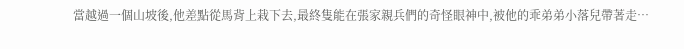當越過一個山坡後,他差點從馬背上栽下去,最終隻能在張家親兵們的奇怪眼神中,被他的乖弟弟小落兒帶著走…